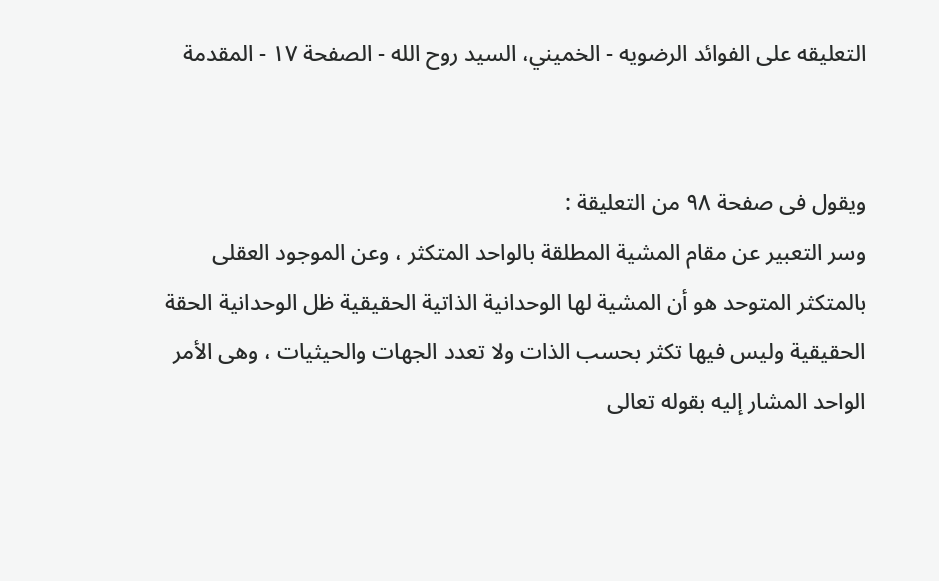التعلیقه علی الفوائد الرضویه - الخميني، السيد روح الله - الصفحة ١٧ - المقدمة


ویقول فی صفحة ٩٨ من التعلیقة :
وسر التعبیر عن مقام المشیة المطلقة بالواحد المتکثر ، وعن الموجود العقلی
بالمتکثر المتوحد هو أن المشیة لها الوحدانیة الذاتیة الحقیقیة ظل الوحدانیة الحقة
الحقیقیة ولیس فیها تکثر بحسب الذات ولا تعدد الجهات والحیثیات ، وهی الأمر
الواحد المشار إلیه بقوله تعالی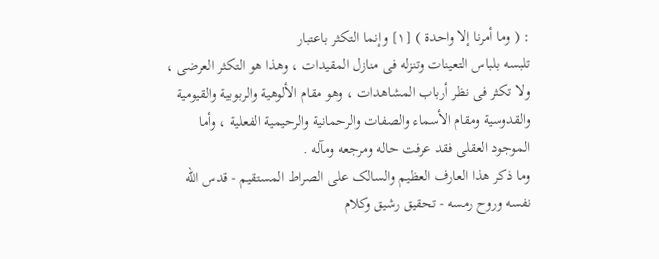: ( وما أمرنا إلا واحدة ) [١] وإنما التکثر باعتبار
تلبسه بلباس التعینات وتنزله فی منازل المقیدات ، وهذا هو التکثر العرضی ،
ولا تکثر فی نظر أرباب المشاهدات ، وهو مقام الألوهیة والربوبیة والقیومیة
والقدوسیة ومقام الأسماء والصفات والرحمانیة والرحیمیة الفعلیة ، وأما
الموجود العقلی فقد عرفت حاله ومرجعه ومآله .
وما ذکر هذا العارف العظیم والسالک علی الصراط المستقیم - قدس الله
نفسه وروح رمسه - تحقیق رشیق وکلام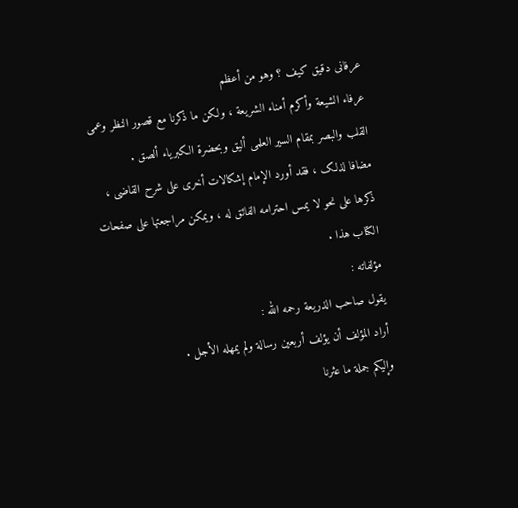عرفانی دقیق کیف ؟ وهو من أعظم
عرفاء الشیعة وأکرم أمناء الشریعة ، ولکن ما ذکرنا مع قصور النظر وعمی
القلب والبصر بمقام السیر العلمی ألیق وبحضرة الکبریاء ألصق .
مضافا لذلک ، فقد أورد الإمام إشکالات أخری علی شرح القاضی ،
ذکرها علی نحو لا یمس احترامه الفائق له ، ویمکن مراجعتها علی صفحات
الکتاب هذا .
مؤلفاته :
یقول صاحب الذریعة رحمه الله :
أراد المؤلف أن یؤلف أربعین رسالة ولم یمهله الأجل .
وإلیکم جملة ما عثرنا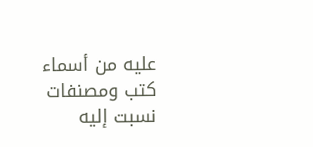علیه من أسماء کتب ومصنفات نسبت إلیه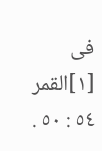فی
[١]القمر ٥٤ : ٥٠ .